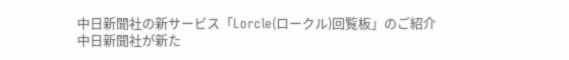中日新聞社の新サービス「Lorcle(ロークル)回覧板」のご紹介
中日新聞社が新た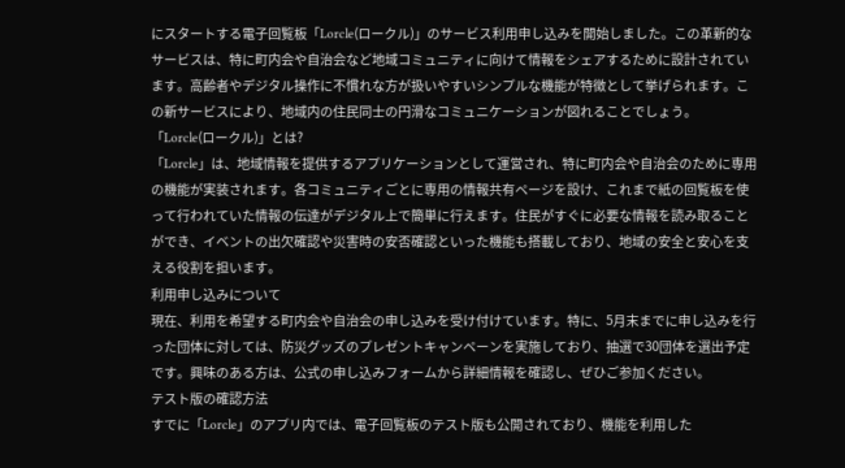にスタートする電子回覧板「Lorcle(ロークル)」のサービス利用申し込みを開始しました。この革新的なサービスは、特に町内会や自治会など地域コミュニティに向けて情報をシェアするために設計されています。高齢者やデジタル操作に不慣れな方が扱いやすいシンプルな機能が特徴として挙げられます。この新サービスにより、地域内の住民同士の円滑なコミュニケーションが図れることでしょう。
「Lorcle(ロークル)」とは?
「Lorcle」は、地域情報を提供するアプリケーションとして運営され、特に町内会や自治会のために専用の機能が実装されます。各コミュニティごとに専用の情報共有ページを設け、これまで紙の回覧板を使って行われていた情報の伝達がデジタル上で簡単に行えます。住民がすぐに必要な情報を読み取ることができ、イベントの出欠確認や災害時の安否確認といった機能も搭載しており、地域の安全と安心を支える役割を担います。
利用申し込みについて
現在、利用を希望する町内会や自治会の申し込みを受け付けています。特に、5月末までに申し込みを行った団体に対しては、防災グッズのプレゼントキャンペーンを実施しており、抽選で30団体を選出予定です。興味のある方は、公式の申し込みフォームから詳細情報を確認し、ぜひご参加ください。
テスト版の確認方法
すでに「Lorcle」のアプリ内では、電子回覧板のテスト版も公開されており、機能を利用した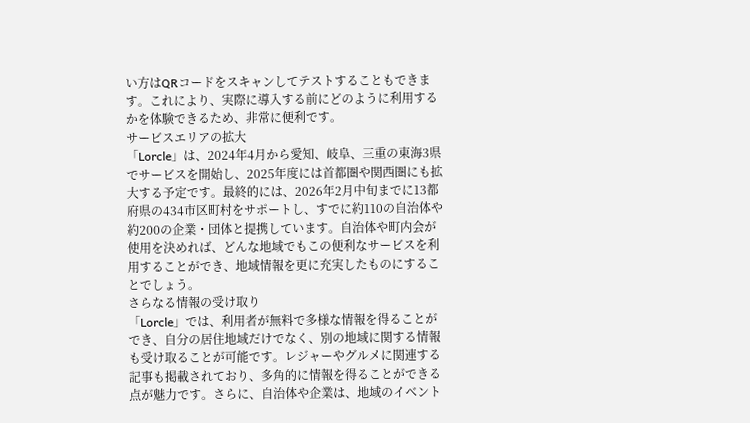い方はQRコードをスキャンしてテストすることもできます。これにより、実際に導入する前にどのように利用するかを体験できるため、非常に便利です。
サービスエリアの拡大
「Lorcle」は、2024年4月から愛知、岐阜、三重の東海3県でサービスを開始し、2025年度には首都圏や関西圏にも拡大する予定です。最終的には、2026年2月中旬までに13都府県の434市区町村をサポートし、すでに約110の自治体や約200の企業・団体と提携しています。自治体や町内会が使用を決めれば、どんな地域でもこの便利なサービスを利用することができ、地域情報を更に充実したものにすることでしょう。
さらなる情報の受け取り
「Lorcle」では、利用者が無料で多様な情報を得ることができ、自分の居住地域だけでなく、別の地域に関する情報も受け取ることが可能です。レジャーやグルメに関連する記事も掲載されており、多角的に情報を得ることができる点が魅力です。さらに、自治体や企業は、地域のイベント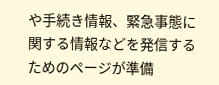や手続き情報、緊急事態に関する情報などを発信するためのページが準備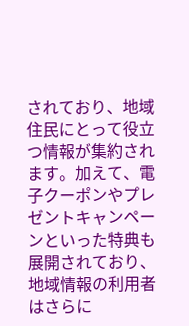されており、地域住民にとって役立つ情報が集約されます。加えて、電子クーポンやプレゼントキャンペーンといった特典も展開されており、地域情報の利用者はさらに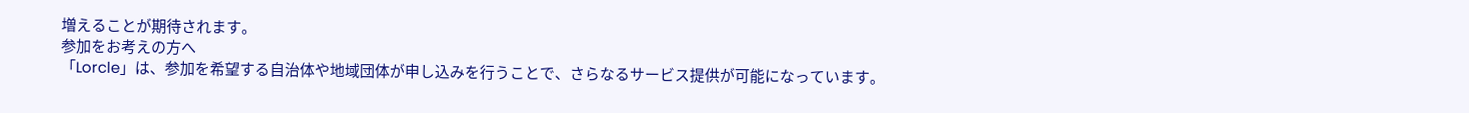増えることが期待されます。
参加をお考えの方へ
「Lorcle」は、参加を希望する自治体や地域団体が申し込みを行うことで、さらなるサービス提供が可能になっています。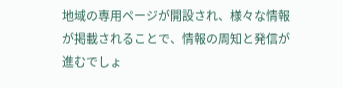地域の専用ページが開設され、様々な情報が掲載されることで、情報の周知と発信が進むでしょ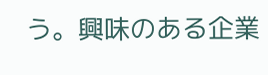う。興味のある企業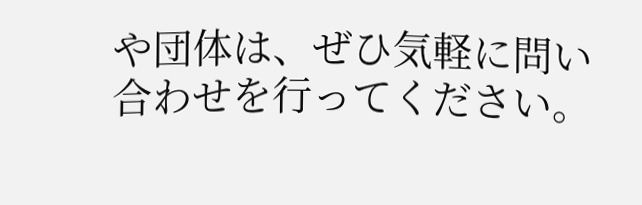や団体は、ぜひ気軽に問い合わせを行ってください。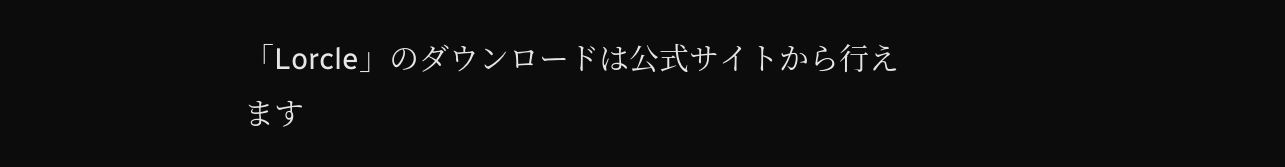「Lorcle」のダウンロードは公式サイトから行えます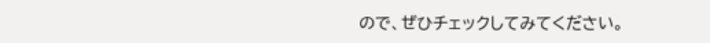ので、ぜひチェックしてみてください。